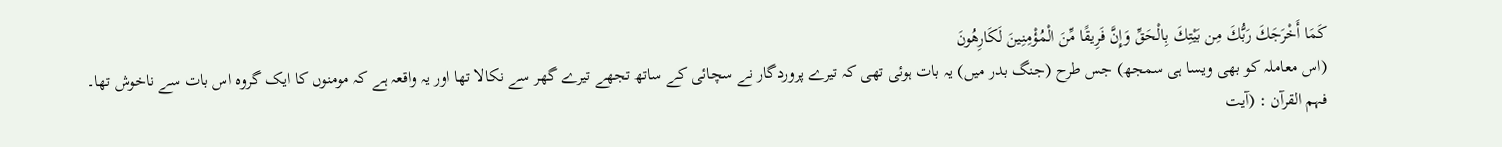كَمَا أَخْرَجَكَ رَبُّكَ مِن بَيْتِكَ بِالْحَقِّ وَإِنَّ فَرِيقًا مِّنَ الْمُؤْمِنِينَ لَكَارِهُونَ
(اس معاملہ کو بھی ویسا ہی سمجھ) جس طرح (جنگ بدر میں) یہ بات ہوئی تھی کہ تیرے پروردگار نے سچائی کے ساتھ تجھے تیرے گھر سے نکالا تھا اور یہ واقعہ ہے کہ مومنوں کا ایک گروہ اس بات سے ناخوش تھا۔
فہم القرآن : (آیت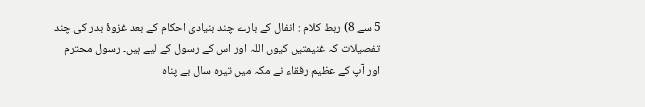5 سے 8) ربط کلام : انفال کے بارے چند بنیادی احکام کے بعد غزوۂ بدر کی چند تفصیلات کہ غنیمتیں کیوں اللہ اور اس کے رسول کے لیے ہیں۔ رسول محترم اور آپ کے عظیم رفقاء نے مکہ میں تیرہ سال بے پناہ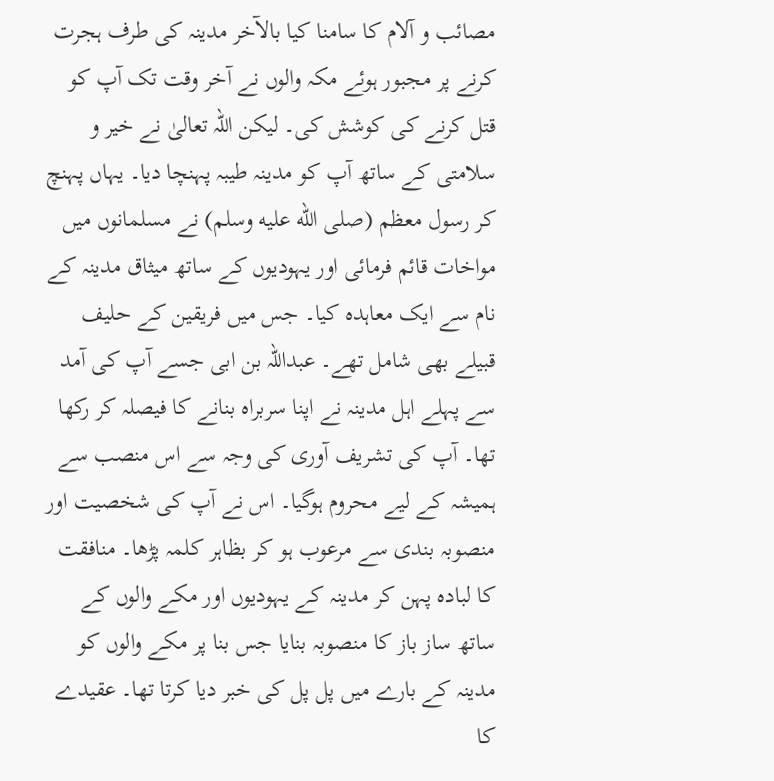مصائب و آلام کا سامنا کیا بالآخر مدینہ کی طرف ہجرت کرنے پر مجبور ہوئے مکہ والوں نے آخر وقت تک آپ کو قتل کرنے کی کوشش کی۔ لیکن اللہ تعالیٰ نے خیر و سلامتی کے ساتھ آپ کو مدینہ طیبہ پہنچا دیا۔ یہاں پہنچ کر رسول معظم (صلى الله عليه وسلم) نے مسلمانوں میں مواخات قائم فرمائی اور یہودیوں کے ساتھ میثاق مدینہ کے نام سے ایک معاہدہ کیا۔ جس میں فریقین کے حلیف قبیلے بھی شامل تھے۔ عبداللہ بن ابی جسے آپ کی آمد سے پہلے اہل مدینہ نے اپنا سربراہ بنانے کا فیصلہ کر رکھا تھا۔ آپ کی تشریف آوری کی وجہ سے اس منصب سے ہمیشہ کے لیے محروم ہوگیا۔ اس نے آپ کی شخصیت اور منصوبہ بندی سے مرعوب ہو کر بظاہر کلمہ پڑھا۔ منافقت کا لبادہ پہن کر مدینہ کے یہودیوں اور مکے والوں کے ساتھ ساز باز کا منصوبہ بنایا جس بنا پر مکے والوں کو مدینہ کے بارے میں پل پل کی خبر دیا کرتا تھا۔ عقیدے کا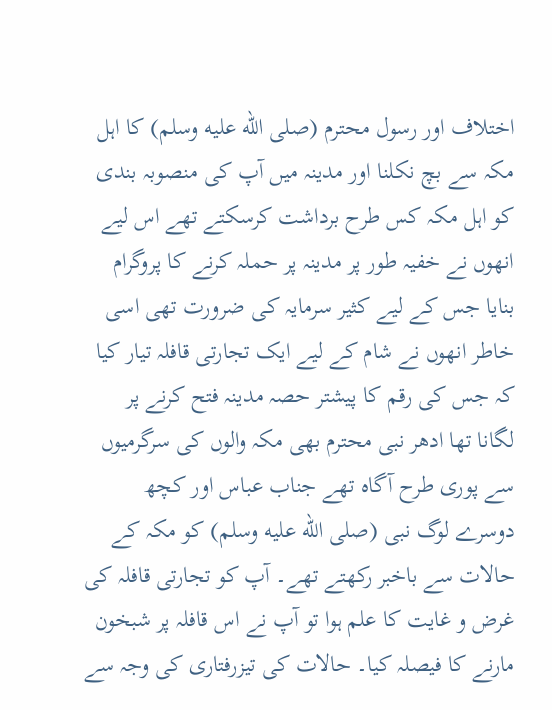اختلاف اور رسول محترم (صلى الله عليه وسلم) کا اہل مکہ سے بچ نکلنا اور مدینہ میں آپ کی منصوبہ بندی کو اہل مکہ کس طرح برداشت کرسکتے تھے اس لیے انھوں نے خفیہ طور پر مدینہ پر حملہ کرنے کا پروگرام بنایا جس کے لیے کثیر سرمایہ کی ضرورت تھی اسی خاطر انھوں نے شام کے لیے ایک تجارتی قافلہ تیار کیا کہ جس کی رقم کا پیشتر حصہ مدینہ فتح کرنے پر لگانا تھا ادھر نبی محترم بھی مکہ والوں کی سرگرمیوں سے پوری طرح آگاہ تھے جناب عباس اور کچھ دوسرے لوگ نبی (صلى الله عليه وسلم) کو مکہ کے حالات سے باخبر رکھتے تھے۔ آپ کو تجارتی قافلہ کی غرض و غایت کا علم ہوا تو آپ نے اس قافلہ پر شبخون مارنے کا فیصلہ کیا۔ حالات کی تیزرفتاری کی وجہ سے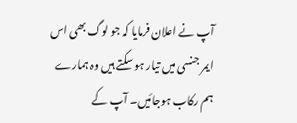آپ نے اعلان فرمایا کہ جو لوگ بھی اس ایمر جنسی میں تیار ہو سکتے ہیں وہ ہمارے ہم رکاب ہوجائیں۔ آپ کے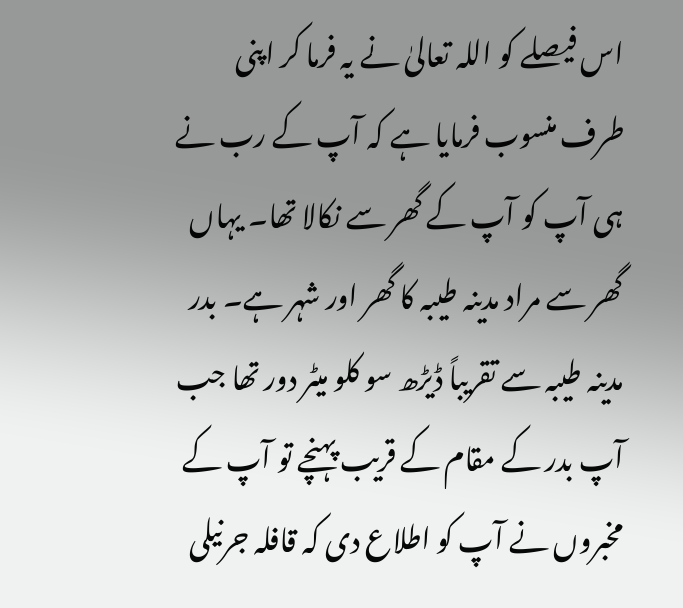اس فیصلے کو اللہ تعالیٰ نے یہ فرما کر اپنی طرف منسوب فرمایا ہے کہ آپ کے رب نے ہی آپ کو آپ کے گھر سے نکالا تھا۔ یہاں گھر سے مراد مدینہ طیبہ کا گھر اور شہر ہے۔ بدر مدینہ طیبہ سے تقریباً ڈیڑھ سو کلو میٹر دور تھا جب آپ بدر کے مقام کے قریب پہنچے تو آپ کے مخبروں نے آپ کو اطلاع دی کہ قافلہ جرنیلی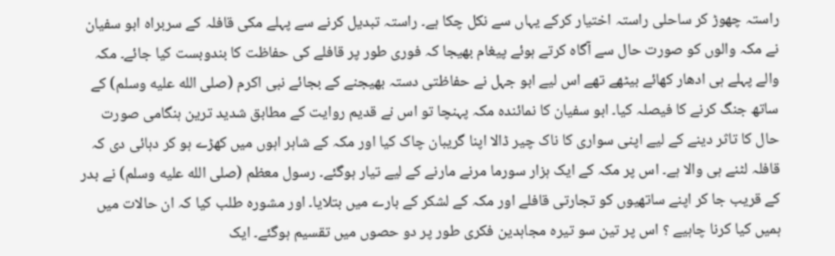راستہ چھوڑ کر ساحلی راستہ اختیار کرکے یہاں سے نکل چکا ہے۔ راستہ تبدیل کرنے سے پہلے مکی قافلہ کے سربراہ ابو سفیان نے مکہ والوں کو صورت حال سے آگاہ کرتے ہوئے پیغام بھیجا کہ فوری طور پر قافلے کی حفاظت کا بندوبست کیا جائے۔ مکہ والے پہلے ہی ادھار کھائے بیٹھے تھے اس لیے ابو جہل نے حفاظتی دستہ بھیجنے کے بجائے نبی اکرم (صلى الله عليه وسلم) کے ساتھ جنگ کرنے کا فیصلہ کیا۔ ابو سفیان کا نمائندہ مکہ پہنچا تو اس نے قدیم روایت کے مطابق شدید ترین ہنگامی صورت حال کا تاثر دینے کے لیے اپنی سواری کا ناک چیر ڈالا اپنا گریبان چاک کیا اور مکہ کے شاہر اہوں میں کھڑے ہو کر دہائی دی کہ قافلہ لٹنے ہی والا ہے۔ اس پر مکہ کے ایک ہزار سورما مرنے مارنے کے لیے تیار ہوگئے۔ رسول معظم (صلى الله عليه وسلم) نے بدر کے قریب جا کر اپنے ساتھیوں کو تجارتی قافلے اور مکہ کے لشکر کے بارے میں بتلایا۔ اور مشورہ طلب کیا کہ ان حالات میں ہمیں کیا کرنا چاہیے ؟ اس پر تین سو تیرہ مجاہدین فکری طور پر دو حصوں میں تقسیم ہوگئے۔ ایک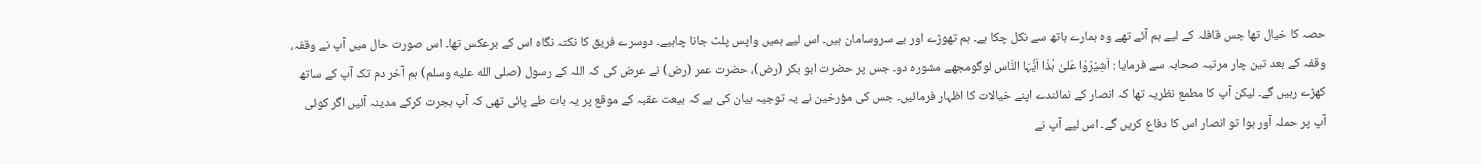حصہ کا خیال تھا جس قافلہ کے لیے ہم آئے تھے وہ ہمارے ہاتھ سے نکل چکا ہے۔ ہم تھوڑے اور بے سروسامان ہیں۔ اس لیے ہمیں واپس پلٹ جانا چاہیے۔ دوسرے فریق کا نکتہ نگاہ اس کے برعکس تھا۔ اس صورت حال میں آپ نے وقفہ، وقفہ کے بعد تین چار مرتبہ صحابہ سے فرمایا : اَشِیْرُوْا عَلیٰ ہٰذَا اَیُّہَا النَّاس لوگومجھے مشورہ دو۔ جس پر حضرت ابو بکر (رض)، حضرت عمر (رض) نے عرض کی کہ اللہ کے رسول (صلى الله عليه وسلم) ہم آخر دم تک آپ کے ساتھ کھڑے رہیں گے۔ لیکن آپ کا مطمع نظریہ تھا کہ انصار کے نمائندے اپنے خیالات کا اظہار فرمائیں۔ جس کی مؤرخین نے یہ توجیہ بیان کی ہے کہ بیعت عقبہ کے موقع پر یہ بات طے پائی تھی کہ آپ ہجرت کرکے مدینہ آئیں اگر کوئی آپ پر حملہ آور ہوا تو انصار اس کا دفاع کریں گے۔ اس لیے آپ نے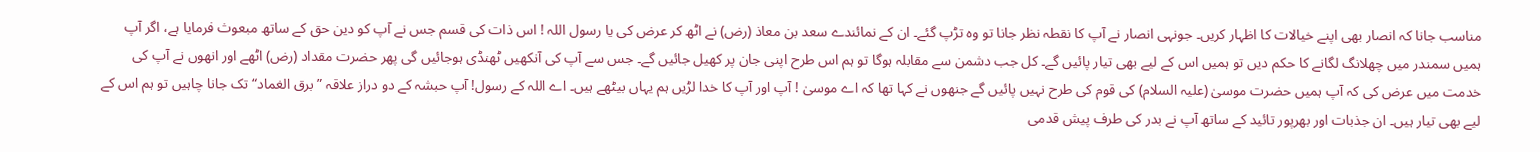مناسب جانا کہ انصار بھی اپنے خیالات کا اظہار کریں۔ جونہی انصار نے آپ کا نقطہ نظر جانا تو وہ تڑپ گئے۔ ان کے نمائندے سعد بن معاذ (رض) نے اٹھ کر عرض کی یا رسول اللہ ! اس ذات کی قسم جس نے آپ کو دین حق کے ساتھ مبعوث فرمایا ہے، اگر آپ ہمیں سمندر میں چھلانگ لگانے کا حکم دیں تو ہمیں اس کے لیے بھی تیار پائیں گے۔ کل جب دشمن سے مقابلہ ہوگا تو ہم اس طرح اپنی جان پر کھیل جائیں گے۔ جس سے آپ کی آنکھیں ٹھنڈی ہوجائیں گی پھر حضرت مقداد (رض) اٹھے اور انھوں نے آپ کی خدمت میں عرض کی کہ آپ ہمیں حضرت موسیٰ (علیہ السلام) کی قوم کی طرح نہیں پائیں گے جنھوں نے کہا تھا کہ اے موسیٰ ! آپ اور آپ کا خدا لڑیں ہم یہاں بیٹھے ہیں۔ اے اللہ کے رسول! آپ حبشہ کے دو دراز علاقہ ” برق الغماد“ تک جانا چاہیں تو ہم اس کے لیے بھی تیار ہیں۔ ان جذبات اور بھرپور تائید کے ساتھ آپ نے بدر کی طرف پیش قدمی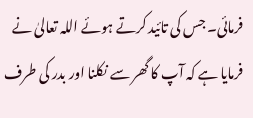فرمائی۔ جس کی تائید کرتے ہوئے اللہ تعالیٰ نے فرمایا ہے کہ آپ کا گھر سے نکلنا اور بدر کی طرف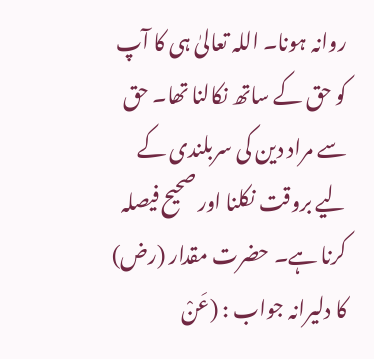روانہ ہونا۔ اللہ تعالیٰ ہی کا آپ کو حق کے ساتھ نکالنا تھا۔ حق سے مراد دین کی سربلندی کے لیے بروقت نکلنا اور صحیح فیصلہ کرنا ہے۔ حضرت مقدار (رض) کا دلیرانہ جواب : (عَنْ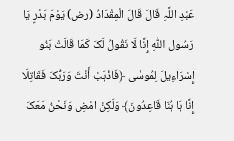عَبْدِ اللَّہِ قَالَ قَالَ الْمِقْدَادُ (رض) یَوْمَ بَدْرٍ یَا رَسُول اللّٰہِ إِنَّا لَا نَقُولُ لَکَ کَمَا قَالَتْ بَنُو إِسْرَاءِیلَ لِمُوسٰی ﴿فَاذْہَبْ أَنْتَ وَرَبُّکَ فَقَاتِلَا إِنَّا ہَا ہُنَا قَاعِدُونَ﴾ وَلَکِنْ امْضِ وَنَحْنُ مَعَکَ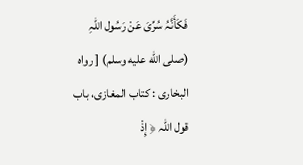فَکَأَنَّہُ سُرِّیَ عَنْ رَسُول اللّٰہِ (صلى الله عليه وسلم) [ رواہ البخاری : کتاب المغازی، باب قول اللّٰہ ﴿ إِذْ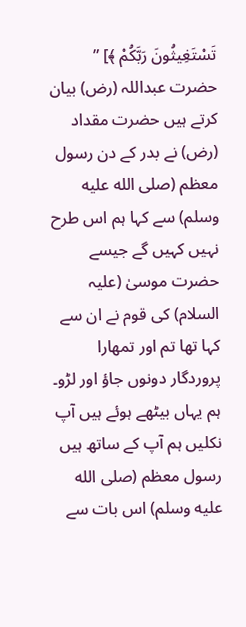تَسْتَغِيثُونَ رَبَّكُمْ ﴾] ” حضرت عبداللہ (رض) بیان کرتے ہیں حضرت مقداد (رض) نے بدر کے دن رسول معظم (صلى الله عليه وسلم) سے کہا ہم اس طرح نہیں کہیں گے جیسے حضرت موسیٰ (علیہ السلام) کی قوم نے ان سے کہا تھا تم اور تمھارا پروردگار دونوں جاؤ اور لڑو۔ ہم یہاں بیٹھے ہوئے ہیں آپ نکلیں ہم آپ کے ساتھ ہیں رسول معظم (صلى الله عليه وسلم) اس بات سے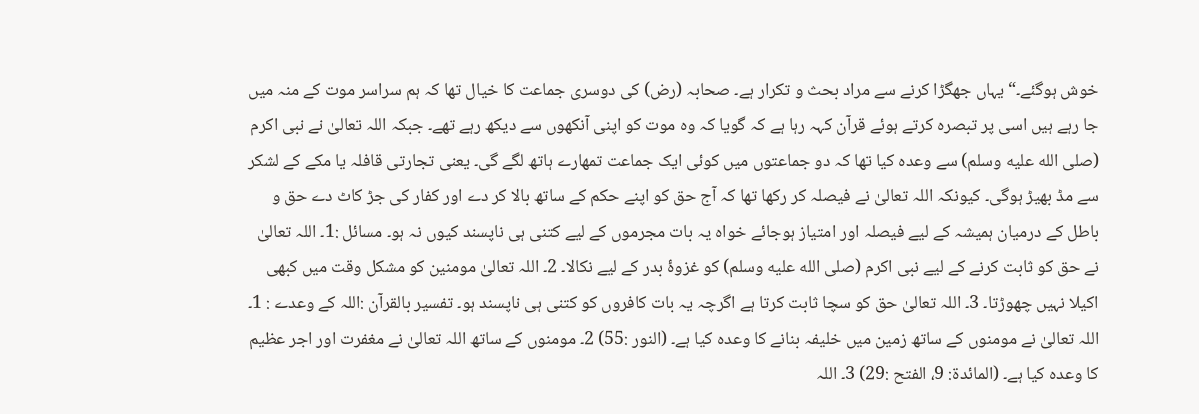خوش ہوگئے۔“ یہاں جھگڑا کرنے سے مراد بحث و تکرار ہے۔ صحابہ (رض) کی دوسری جماعت کا خیال تھا کہ ہم سراسر موت کے منہ میں جا رہے ہیں اسی پر تبصرہ کرتے ہوئے قرآن کہہ رہا ہے کہ گویا کہ وہ موت کو اپنی آنکھوں سے دیکھ رہے تھے۔ جبکہ اللہ تعالیٰ نے نبی اکرم (صلى الله عليه وسلم) سے وعدہ کیا تھا کہ دو جماعتوں میں کوئی ایک جماعت تمھارے ہاتھ لگے گی۔ یعنی تجارتی قافلہ یا مکے کے لشکر سے مڈ بھیڑ ہوگی۔ کیونکہ اللہ تعالیٰ نے فیصلہ کر رکھا تھا کہ آج حق کو اپنے حکم کے ساتھ بالا کر دے اور کفار کی جڑ کاٹ دے حق و باطل کے درمیان ہمیشہ کے لیے فیصلہ اور امتیاز ہوجائے خواہ یہ بات مجرموں کے لیے کتنی ہی ناپسند کیوں نہ ہو۔ مسائل :1۔ اللہ تعالیٰ نے حق کو ثابت کرنے کے لیے نبی اکرم (صلى الله عليه وسلم) کو غزوۂ بدر کے لیے نکالا۔ 2۔ اللہ تعالیٰ مومنین کو مشکل وقت میں کبھی اکیلا نہیں چھوڑتا۔ 3۔ اللہ تعالیٰ حق کو سچا ثابت کرتا ہے اگرچہ یہ بات کافروں کو کتنی ہی ناپسند ہو۔ تفسیر بالقرآن :اللہ کے وعدے : 1۔ اللہ تعالیٰ نے مومنوں کے ساتھ زمین میں خلیفہ بنانے کا وعدہ کیا ہے۔ (النور :55) 2۔ مومنوں کے ساتھ اللہ تعالیٰ نے مغفرت اور اجر عظیم کا وعدہ کیا ہے۔ (المائدۃ: 9، الفتح :29) 3۔ اللہ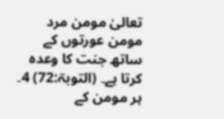تعالیٰ مومن مرد مومن عورتوں کے ساتھ جنت کا وعدہ کرتا ہے۔ (التوبۃ:72) 4۔ ہر مومن کے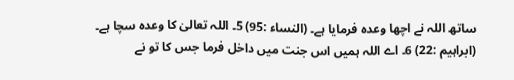ساتھ اللہ نے اچھا وعدہ فرمایا ہے۔ (النساء :95) 5۔ اللہ تعالیٰ کا وعدہ سچا ہے۔ (ابراہیم :22) 6۔ اے اللہ ہمیں اس جنت میں داخل فرما جس کا تو نے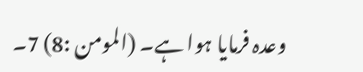وعدہ فرمایا ہوا ہے۔ (المومن :8) 7۔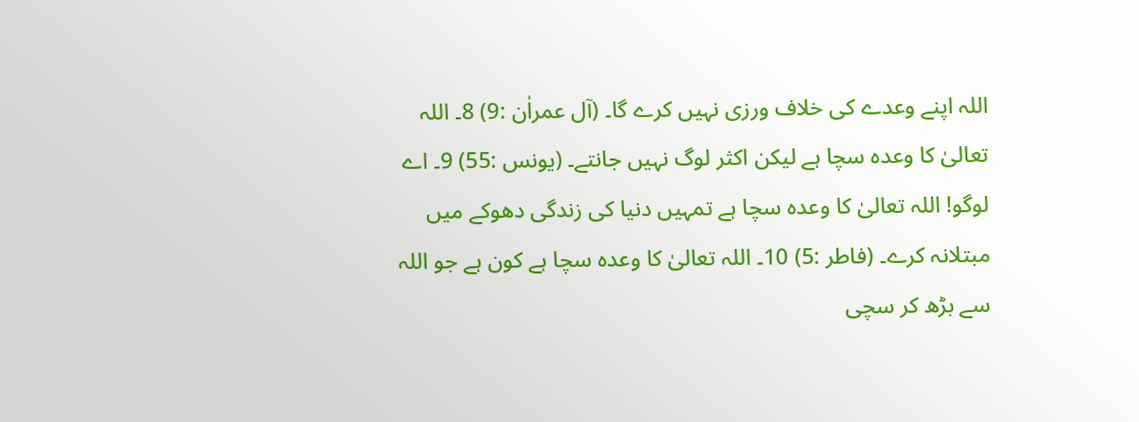اللہ اپنے وعدے کی خلاف ورزی نہیں کرے گا۔ (آل عمراٰن :9) 8۔ اللہ تعالیٰ کا وعدہ سچا ہے لیکن اکثر لوگ نہیں جانتے۔ (یونس :55) 9۔ اے لوگو! اللہ تعالیٰ کا وعدہ سچا ہے تمہیں دنیا کی زندگی دھوکے میں مبتلانہ کرے۔ (فاطر :5) 10۔ اللہ تعالیٰ کا وعدہ سچا ہے کون ہے جو اللہ سے بڑھ کر سچی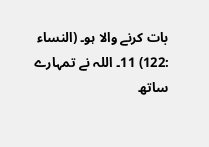بات کرنے والا ہو۔ (النساء :122) 11۔ اللہ نے تمہارے ساتھ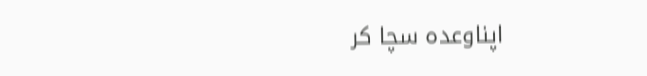اپناوعدہ سچا کر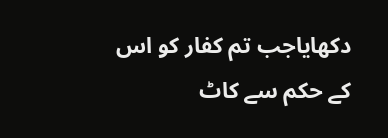دکھایاجب تم کفار کو اس کے حکم سے کاٹ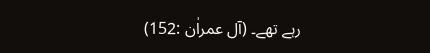رہے تھے۔ (آل عمراٰن :152)